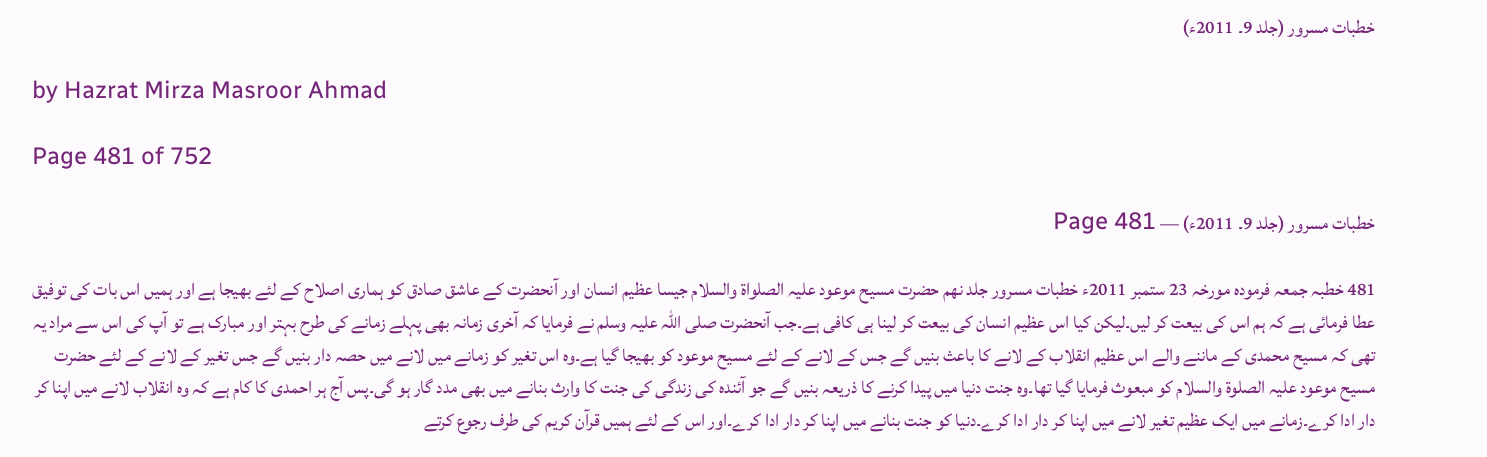خطبات مسرور (جلد 9۔ 2011ء)

by Hazrat Mirza Masroor Ahmad

Page 481 of 752

خطبات مسرور (جلد 9۔ 2011ء) — Page 481

481 خطبہ جمعہ فرمودہ مورخہ 23 ستمبر 2011ء خطبات مسرور جلد نهم حضرت مسیح موعود علیہ الصلواۃ والسلام جیسا عظیم انسان اور آنحضرت کے عاشق صادق کو ہماری اصلاح کے لئے بھیجا ہے اور ہمیں اس بات کی توفیق عطا فرمائی ہے کہ ہم اس کی بیعت کر لیں۔لیکن کیا اس عظیم انسان کی بیعت کر لینا ہی کافی ہے۔جب آنحضرت صلی اللہ علیہ وسلم نے فرمایا کہ آخری زمانہ بھی پہلے زمانے کی طرح بہتر اور مبارک ہے تو آپ کی اس سے مراد یہ تھی کہ مسیح محمدی کے ماننے والے اس عظیم انقلاب کے لانے کا باعث بنیں گے جس کے لانے کے لئے مسیح موعود کو بھیجا گیا ہے۔وہ اس تغیر کو زمانے میں لانے میں حصہ دار بنیں گے جس تغیر کے لانے کے لئے حضرت مسیح موعود علیہ الصلوۃ والسلام کو مبعوث فرمایا گیا تھا۔وہ جنت دنیا میں پیدا کرنے کا ذریعہ بنیں گے جو آئندہ کی زندگی کی جنت کا وارث بنانے میں بھی مدد گار ہو گی۔پس آج ہر احمدی کا کام ہے کہ وہ انقلاب لانے میں اپنا کر دار ادا کرے۔زمانے میں ایک عظیم تغیر لانے میں اپنا کر دار ادا کرے۔دنیا کو جنت بنانے میں اپنا کر دار ادا کرے۔اور اس کے لئے ہمیں قرآن کریم کی طرف رجوع کرتے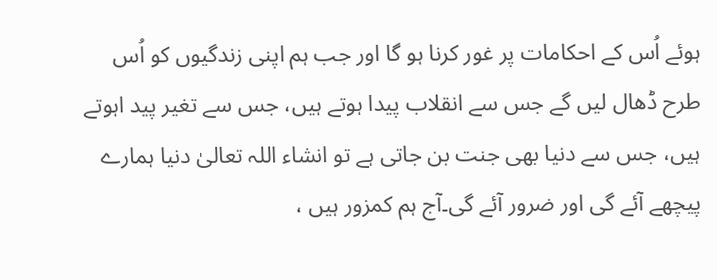ہوئے اُس کے احکامات پر غور کرنا ہو گا اور جب ہم اپنی زندگیوں کو اُس طرح ڈھال لیں گے جس سے انقلاب پیدا ہوتے ہیں، جس سے تغیر پید اہوتے ہیں، جس سے دنیا بھی جنت بن جاتی ہے تو انشاء اللہ تعالیٰ دنیا ہمارے پیچھے آئے گی اور ضرور آئے گی۔آج ہم کمزور ہیں ،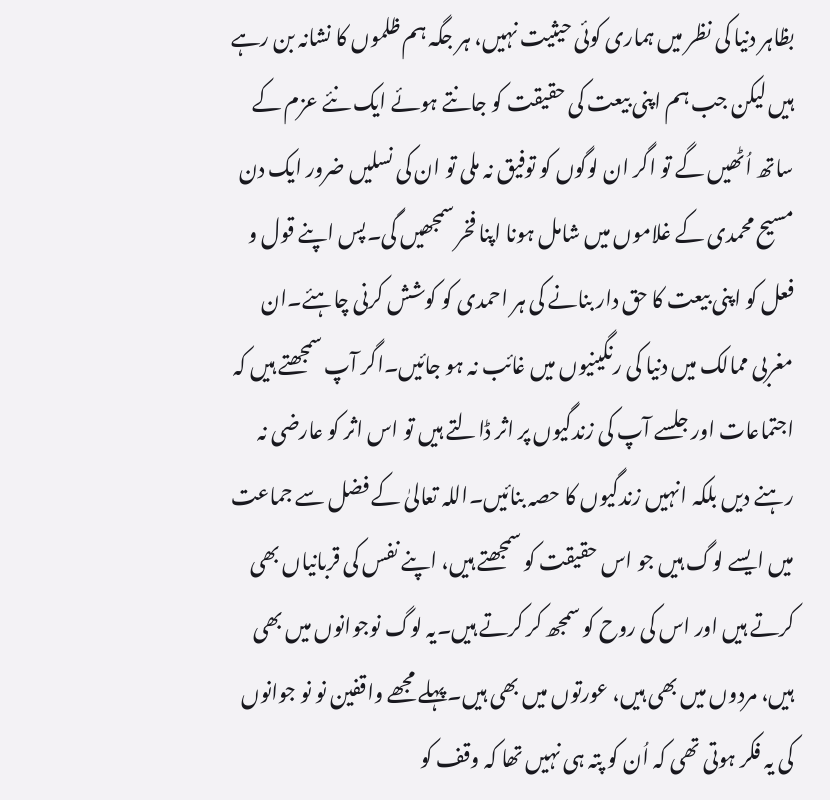بظاہر دنیا کی نظر میں ہماری کوئی حیثیت نہیں، ہر جگہ ہم ظلموں کا نشانہ بن رہے ہیں لیکن جب ہم اپنی بیعت کی حقیقت کو جانتے ہوئے ایک نئے عزم کے ساتھ اُٹھیں گے تو اگر ان لوگوں کو توفیق نہ ملی تو ان کی نسلیں ضرور ایک دن مسیح محمدی کے غلاموں میں شامل ہونا اپنا فخر سمجھیں گی۔پس اپنے قول و فعل کو اپنی بیعت کا حق دار بنانے کی ہر احمدی کو کوشش کرنی چاہئے۔ان مغربی ممالک میں دنیا کی رنگینیوں میں غائب نہ ہو جائیں۔اگر آپ سمجھتے ہیں کہ اجتماعات اور جلسے آپ کی زندگیوں پر اثر ڈالتے ہیں تو اس اثر کو عارضی نہ رہنے دیں بلکہ انہیں زندگیوں کا حصہ بنائیں۔اللہ تعالیٰ کے فضل سے جماعت میں ایسے لوگ ہیں جو اس حقیقت کو سمجھتے ہیں، اپنے نفس کی قربانیاں بھی کرتے ہیں اور اس کی روح کو سمجھ کر کرتے ہیں۔یہ لوگ نوجوانوں میں بھی ہیں، مردوں میں بھی ہیں، عورتوں میں بھی ہیں۔پہلے مجھے واقفین نو نو جوانوں کی یہ فکر ہوتی تھی کہ اُن کو پتہ ہی نہیں تھا کہ وقف کو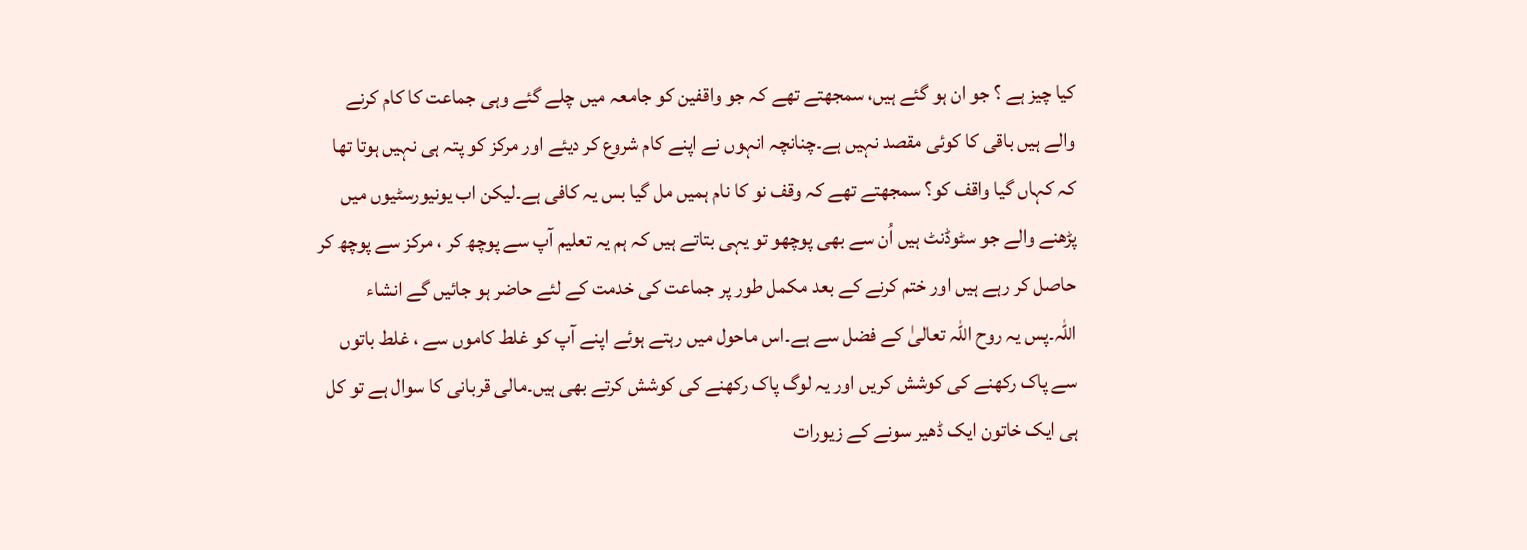کیا چیز ہے ؟ جو ان ہو گئے ہیں، سمجھتے تھے کہ جو واقفین کو جامعہ میں چلے گئے وہی جماعت کا کام کرنے والے ہیں باقی کا کوئی مقصد نہیں ہے۔چنانچہ انہوں نے اپنے کام شروع کر دیئے اور مرکز کو پتہ ہی نہیں ہوتا تھا کہ کہاں گیا واقف کو؟ سمجھتے تھے کہ وقف نو کا نام ہمیں مل گیا بس یہ کافی ہے۔لیکن اب یونیورسٹیوں میں پڑھنے والے جو سٹوڈنٹ ہیں اُن سے بھی پوچھو تو یہی بتاتے ہیں کہ ہم یہ تعلیم آپ سے پوچھ کر ، مرکز سے پوچھ کر حاصل کر رہے ہیں اور ختم کرنے کے بعد مکمل طور پر جماعت کی خدمت کے لئے حاضر ہو جائیں گے انشاء اللہ۔پس یہ روح اللہ تعالیٰ کے فضل سے ہے۔اس ماحول میں رہتے ہوئے اپنے آپ کو غلط کاموں سے ، غلط باتوں سے پاک رکھنے کی کوشش کریں اور یہ لوگ پاک رکھنے کی کوشش کرتے بھی ہیں۔مالی قربانی کا سوال ہے تو کل ہی ایک خاتون ایک ڈھیر سونے کے زیورات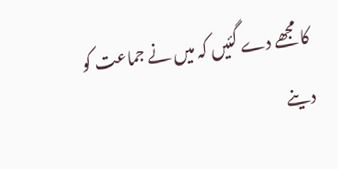کا مجھے دے گئیں کہ میں نے جماعت کو دینے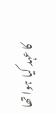کا عہد کیا ہوا تھا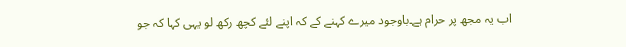اب یہ مجھ پر حرام ہے۔باوجود میرے کہنے کے کہ اپنے لئے کچھ رکھ لو یہی کہا کہ جو